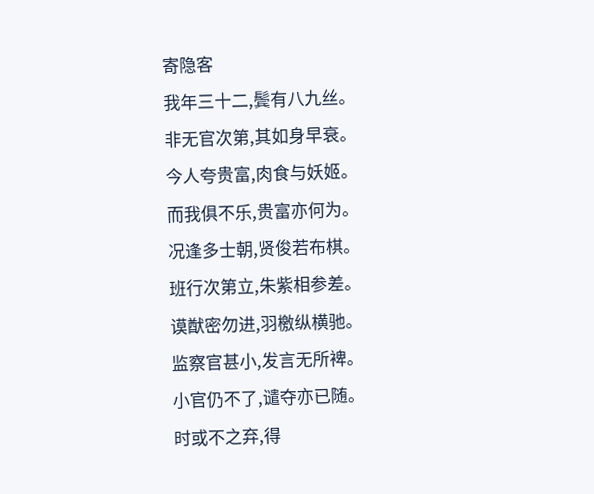寄隐客
我年三十二,鬓有八九丝。
非无官次第,其如身早衰。
今人夸贵富,肉食与妖姬。
而我俱不乐,贵富亦何为。
况逢多士朝,贤俊若布棋。
班行次第立,朱紫相参差。
谟猷密勿进,羽檄纵横驰。
监察官甚小,发言无所裨。
小官仍不了,谴夺亦已随。
时或不之弃,得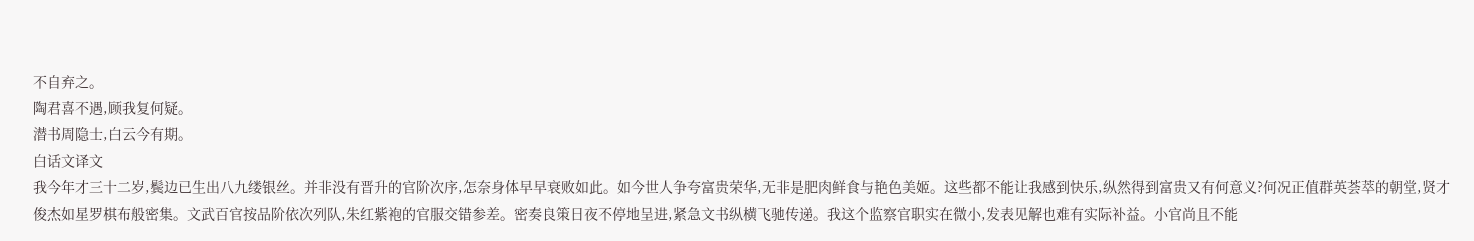不自弃之。
陶君喜不遇,顾我复何疑。
潜书周隐士,白云今有期。
白话文译文
我今年才三十二岁,鬓边已生出八九缕银丝。并非没有晋升的官阶次序,怎奈身体早早衰败如此。如今世人争夸富贵荣华,无非是肥肉鲜食与艳色美姬。这些都不能让我感到快乐,纵然得到富贵又有何意义?何况正值群英荟萃的朝堂,贤才俊杰如星罗棋布般密集。文武百官按品阶依次列队,朱红紫袍的官服交错参差。密奏良策日夜不停地呈进,紧急文书纵横飞驰传递。我这个监察官职实在微小,发表见解也难有实际补益。小官尚且不能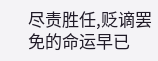尽责胜任,贬谪罢免的命运早已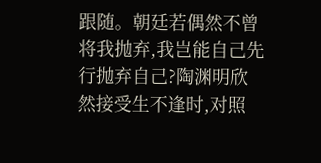跟随。朝廷若偶然不曾将我抛弃,我岂能自己先行抛弃自己?陶渊明欣然接受生不逢时,对照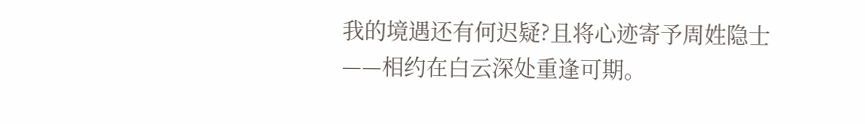我的境遇还有何迟疑?且将心迹寄予周姓隐士——相约在白云深处重逢可期。